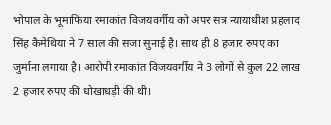भोपाल के भूमाफिया रमाकांत विजयवर्गीय को अपर सत्र न्यायाधीश प्रहलाद सिंह कैमेथिया ने 7 साल की सजा सुनाई है। साथ ही 8 हजार रुपए का जुर्माना लगाया है। आरोपी रमाकांत विजयवर्गीय ने 3 लोगों से कुल 22 लाख 2 हजार रुपए की धोखाधड़ी की थी।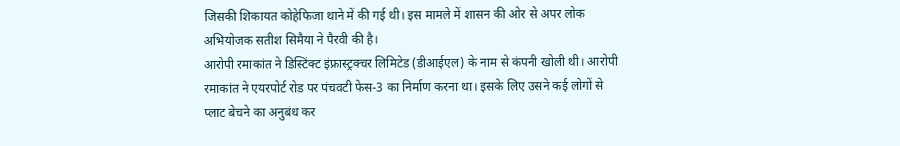जिसकी शिकायत कोहेफिजा थाने में की गई थी। इस मामले में शासन की ओर से अपर लोक अभियोजक सतीश सिमैया ने पैरवी की है।
आरोपी रमाकांत ने डिस्टिंक्ट इंफ्रास्ट्रक्चर लिमिटेड (डीआईएल) के नाम से कंपनी खोली थी। आरोपी रमाकांत ने एयरपोर्ट रोड पर पंचवटी फेस-3 का निर्माण करना था। इसके लिए उसने कई लोगों से प्लाट बेचने का अनुबंध कर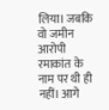लिया। जबकि वो जमीन आरोपी रमाकांत के नाम पर थी ही नहीं। आगे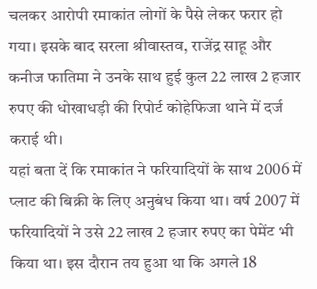चलकर आरोपी रमाकांत लोगों के पैसे लेकर फरार हो गया। इसके बाद सरला श्रीवास्तव, राजेंद्र साहू और कनीज फातिमा ने उनके साथ हुई कुल 22 लाख 2 हजार रुपए की धोखाधड़ी की रिपोर्ट कोहेफिजा थाने में दर्ज कराई थी।
यहां बता दें कि रमाकांत ने फरियादियों के साथ 2006 में प्लाट की बिक्री के लिए अनुबंध किया था। वर्ष 2007 में फरियादियों ने उसे 22 लाख 2 हजार रुपए का पेमेंट भी किया था। इस दौरान तय हुआ था कि अगले 18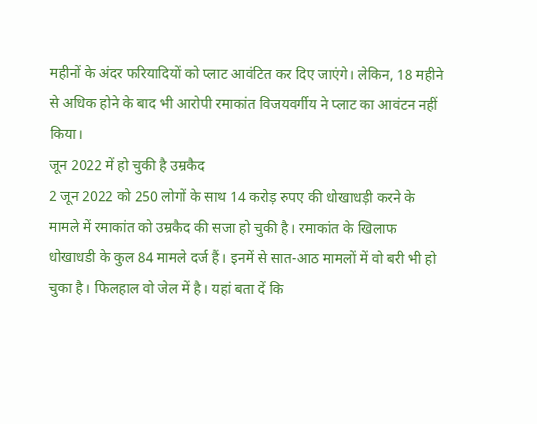महीनों के अंदर फरियादियों को प्लाट आवंटित कर दिए जाएंगे। लेकिन, 18 महीने से अधिक होने के बाद भी आरोपी रमाकांत विजयवर्गीय ने प्लाट का आवंटन नहीं किया।
जून 2022 में हो चुकी है उम्रकैद
2 जून 2022 को 250 लोगों के साथ 14 करोड़ रुपए की धोखाधड़ी करने के मामले में रमाकांत को उम्रकैद की सजा हो चुकी है। रमाकांत के खिलाफ धोखाधडी के कुल 84 मामले दर्ज हैं। इनमें से सात-आठ मामलों में वो बरी भी हो चुका है। फिलहाल वो जेल में है। यहां बता दें कि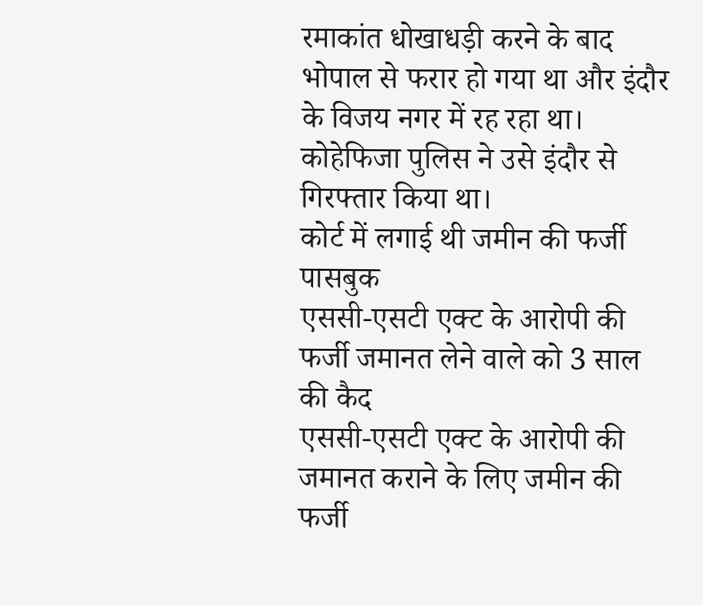रमाकांत धोखाधड़ी करने के बाद भोपाल से फरार हो गया था और इंदौर के विजय नगर में रह रहा था। कोहेफिजा पुलिस ने उसे इंदौर से गिरफ्तार किया था।
कोर्ट में लगाई थी जमीन की फर्जी पासबुक
एससी-एसटी एक्ट के आरोपी की फर्जी जमानत लेने वाले को 3 साल की कैद
एससी-एसटी एक्ट के आरोपी की जमानत कराने के लिए जमीन की फर्जी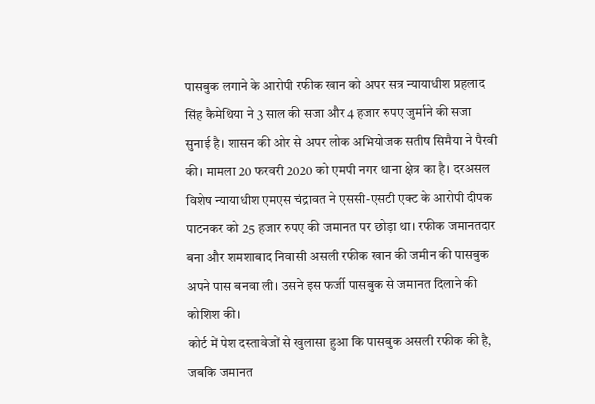पासबुक लगाने के आरोपी रफीक खान को अपर सत्र न्यायाधीश प्रहलाद सिंह कैमेथिया ने 3 साल की सजा और 4 हजार रुपए जुर्माने की सजा सुनाई है। शासन की ओर से अपर लोक अभियोजक सतीष सिमैया ने पैरवी की। मामला 20 फरवरी 2020 को एमपी नगर थाना क्षेत्र का है। दरअसल विशेष न्यायाधीश एमएस चंद्रावत ने एससी-एसटी एक्ट के आरोपी दीपक पाटनकर को 25 हजार रुपए की जमानत पर छोड़ा था। रफीक जमानतदार बना और शमशाबाद निवासी असली रफीक खान की जमीन की पासबुक अपने पास बनवा ली। उसने इस फर्जी पासबुक से जमानत दिलाने की कोशिश की।
कोर्ट में पेश दस्तावेजों से खुलासा हुआ कि पासबुक असली रफीक की है, जबकि जमानत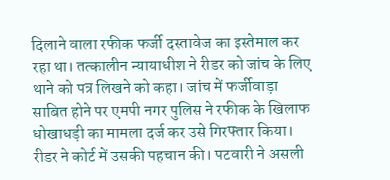दिलाने वाला रफीक फर्जी दस्तावेज का इस्तेमाल कर रहा था। तत्कालीन न्यायाधीश ने रीडर को जांच के लिए थाने को पत्र लिखने को कहा। जांच में फर्जीवाड़ा साबित होने पर एमपी नगर पुलिस ने रफीक के खिलाफ धोखाधड़ी का मामला दर्ज कर उसे गिरफ्तार किया। रीडर ने कोर्ट में उसकी पहचान की। पटवारी ने असली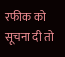रफीक को सूचना दी तो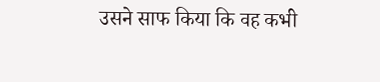उसने साफ किया कि वह कभी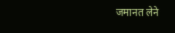जमानत लेने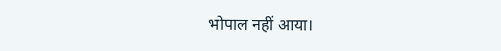भोपाल नहीं आया।